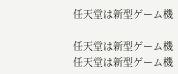任天堂は新型ゲーム機

任天堂は新型ゲーム機
任天堂は新型ゲーム機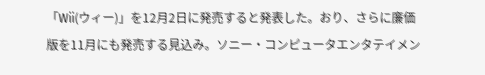「Wii(ウィー)」を12月2日に発売すると発表した。おり、さらに廉価版を11月にも発売する見込み。ソニー・コンピュータエンタテイメン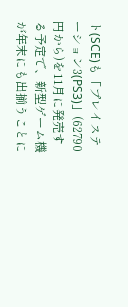ト(SCE)も「プレイステーション3(PS3)」(62790円から)を11月に発売する予定で、新型ゲーム機が年末にも出揃うことに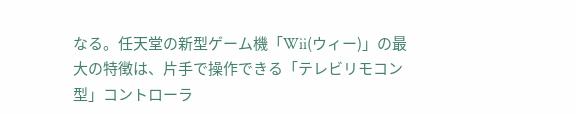なる。任天堂の新型ゲーム機「Wii(ウィー)」の最大の特徴は、片手で操作できる「テレビリモコン型」コントローラ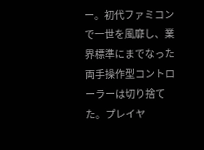ー。初代ファミコンで一世を風靡し、業界標準にまでなった両手操作型コントローラーは切り捨てた。プレイヤ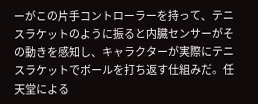ーがこの片手コントローラーを持って、テニスラケットのように振ると内臓センサーがその動きを感知し、キャラクターが実際にテニスラケットでボールを打ち返す仕組みだ。任天堂による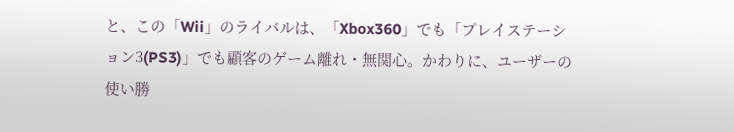と、この「Wii」のライバルは、「Xbox360」でも「プレイステーション3(PS3)」でも顧客のゲーム離れ・無関心。かわりに、ユーザーの使い勝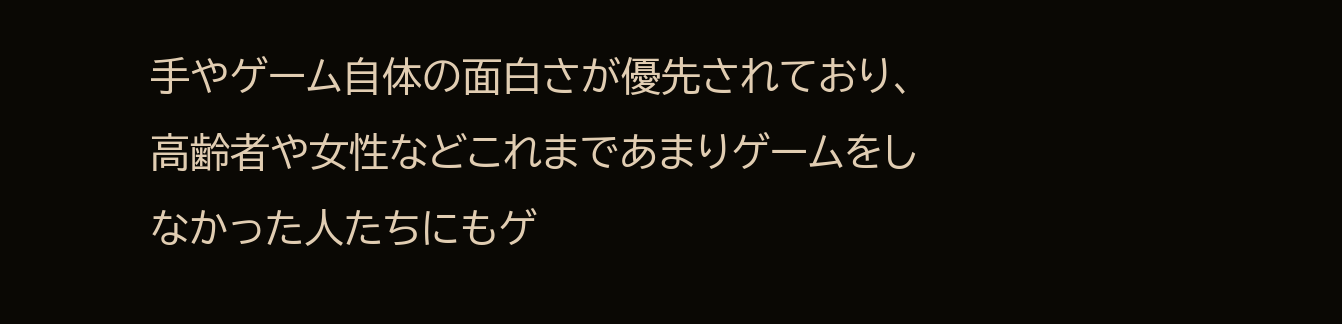手やゲーム自体の面白さが優先されており、高齢者や女性などこれまであまりゲームをしなかった人たちにもゲ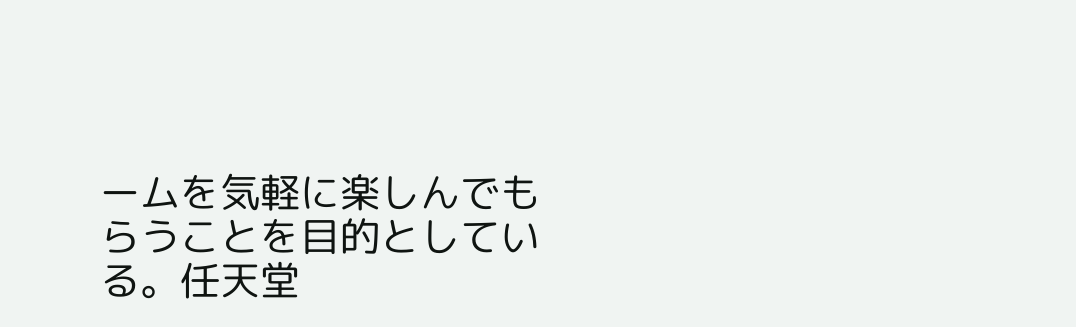ームを気軽に楽しんでもらうことを目的としている。任天堂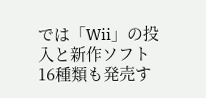では「Wii」の投入と新作ソフト16種類も発売す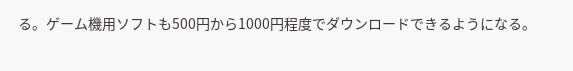る。ゲーム機用ソフトも500円から1000円程度でダウンロードできるようになる。